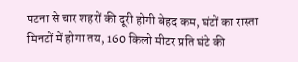पटना से चार शहरों की दूरी होगी बेहद कम, घंटों का रास्ता मिनटों में होगा तय, 160 किलो मीटर प्रति घंटे की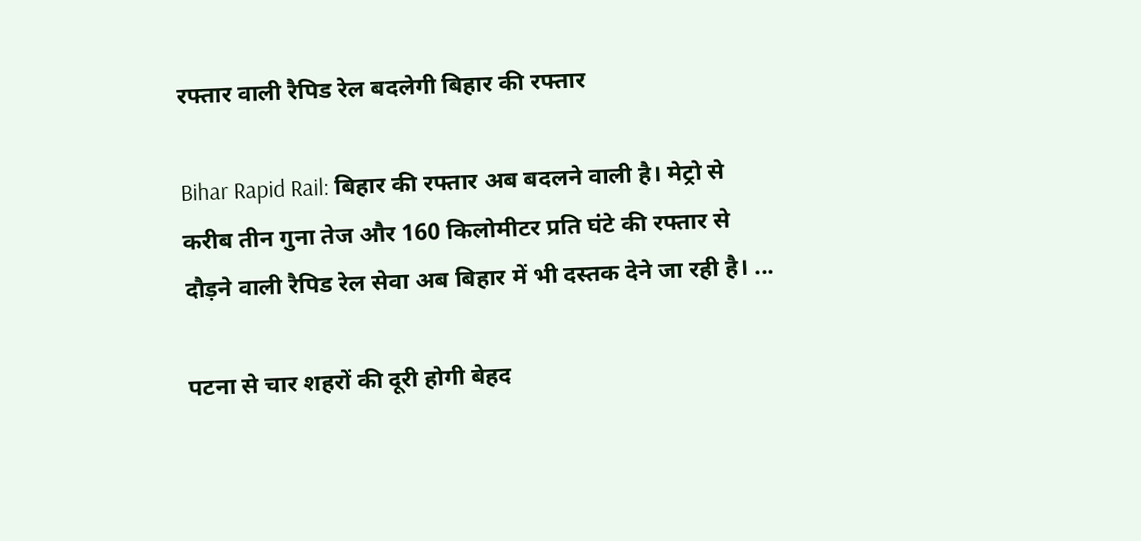रफ्तार वाली रैपिड रेल बदलेगी बिहार की रफ्तार

Bihar Rapid Rail: बिहार की रफ्तार अब बदलने वाली है। मेट्रो से करीब तीन गुना तेज और 160 किलोमीटर प्रति घंटे की रफ्तार से दौड़ने वाली रैपिड रेल सेवा अब बिहार में भी दस्तक देने जा रही है। ...

पटना से चार शहरों की दूरी होगी बेहद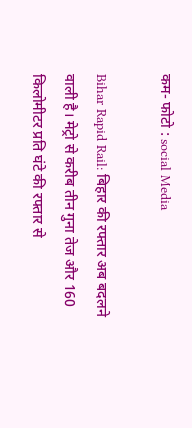कम- फोटो : social Media

Bihar Rapid Rail: बिहार की रफ्तार अब बदलने वाली है। मेट्रो से करीब तीन गुना तेज और 160 किलोमीटर प्रति घंटे की रफ्तार से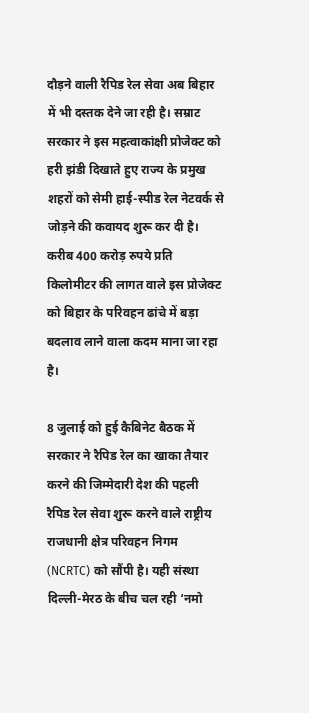दौड़ने वाली रैपिड रेल सेवा अब बिहार में भी दस्तक देने जा रही है। सम्राट सरकार ने इस महत्वाकांक्षी प्रोजेक्ट को हरी झंडी दिखाते हुए राज्य के प्रमुख शहरों को सेमी हाई-स्पीड रेल नेटवर्क से जोड़ने की कवायद शुरू कर दी है। करीब 400 करोड़ रुपये प्रति किलोमीटर की लागत वाले इस प्रोजेक्ट को बिहार के परिवहन ढांचे में बड़ा बदलाव लाने वाला कदम माना जा रहा है।

8 जुलाई को हुई कैबिनेट बैठक में सरकार ने रैपिड रेल का खाका तैयार करने की जिम्मेदारी देश की पहली रैपिड रेल सेवा शुरू करने वाले राष्ट्रीय राजधानी क्षेत्र परिवहन निगम (NCRTC) को सौंपी है। यही संस्था दिल्ली-मेरठ के बीच चल रही ‘नमो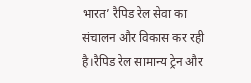भारत’ रैपिड रेल सेवा का संचालन और विकास कर रही है।रैपिड रेल सामान्य ट्रेन और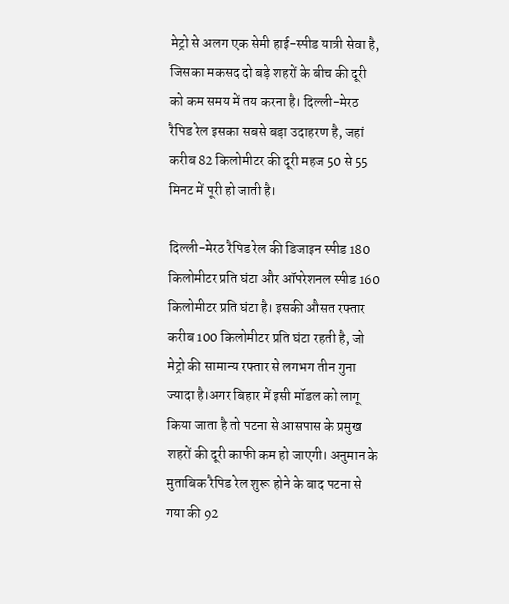मेट्रो से अलग एक सेमी हाई-स्पीड यात्री सेवा है, जिसका मकसद दो बड़े शहरों के बीच की दूरी को कम समय में तय करना है। दिल्ली-मेरठ रैपिड रेल इसका सबसे बड़ा उदाहरण है, जहां करीब 82 किलोमीटर की दूरी महज 50 से 55 मिनट में पूरी हो जाती है।

दिल्ली-मेरठ रैपिड रेल की डिजाइन स्पीड 180 किलोमीटर प्रति घंटा और ऑपरेशनल स्पीड 160 किलोमीटर प्रति घंटा है। इसकी औसत रफ्तार करीब 100 किलोमीटर प्रति घंटा रहती है, जो मेट्रो की सामान्य रफ्तार से लगभग तीन गुना ज्यादा है।अगर बिहार में इसी मॉडल को लागू किया जाता है तो पटना से आसपास के प्रमुख शहरों की दूरी काफी कम हो जाएगी। अनुमान के मुताबिक रैपिड रेल शुरू होने के बाद पटना से गया की 92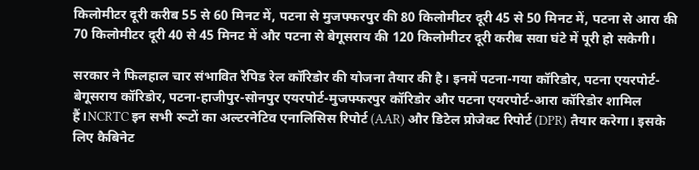किलोमीटर दूरी करीब 55 से 60 मिनट में, पटना से मुजफ्फरपुर की 80 किलोमीटर दूरी 45 से 50 मिनट में, पटना से आरा की 70 किलोमीटर दूरी 40 से 45 मिनट में और पटना से बेगूसराय की 120 किलोमीटर दूरी करीब सवा घंटे में पूरी हो सकेगी।

सरकार ने फिलहाल चार संभावित रैपिड रेल कॉरिडोर की योजना तैयार की है। इनमें पटना-गया कॉरिडोर, पटना एयरपोर्ट-बेगूसराय कॉरिडोर, पटना-हाजीपुर-सोनपुर एयरपोर्ट-मुजफ्फरपुर कॉरिडोर और पटना एयरपोर्ट-आरा कॉरिडोर शामिल हैं।NCRTC इन सभी रूटों का अल्टरनेटिव एनालिसिस रिपोर्ट (AAR) और डिटेल प्रोजेक्ट रिपोर्ट (DPR) तैयार करेगा। इसके लिए कैबिनेट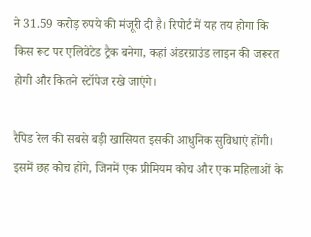ने 31.59 करोड़ रुपये की मंजूरी दी है। रिपोर्ट में यह तय होगा कि किस रूट पर एलिवेटेड ट्रैक बनेगा, कहां अंडरग्राउंड लाइन की जरूरत होगी और कितने स्टॉपेज रखे जाएंगे।

रैपिड रेल की सबसे बड़ी खासियत इसकी आधुनिक सुविधाएं होंगी। इसमें छह कोच होंगे, जिनमें एक प्रीमियम कोच और एक महिलाओं के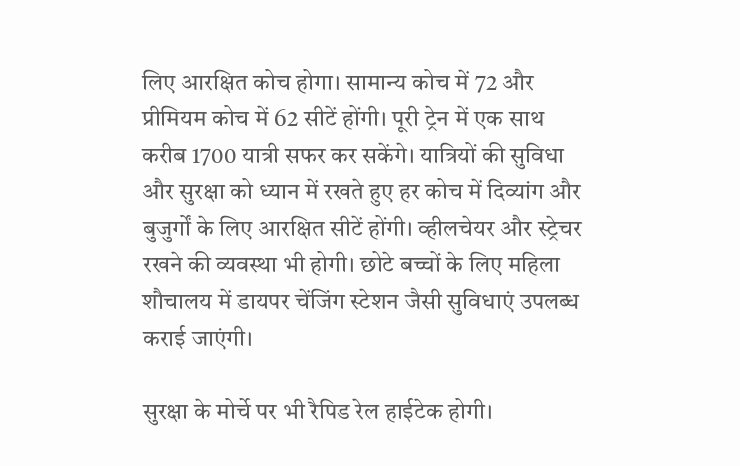लिए आरक्षित कोच होगा। सामान्य कोच में 72 और प्रीमियम कोच में 62 सीटें होंगी। पूरी ट्रेन में एक साथ करीब 1700 यात्री सफर कर सकेंगे। यात्रियों की सुविधा और सुरक्षा को ध्यान में रखते हुए हर कोच में दिव्यांग और बुजुर्गों के लिए आरक्षित सीटें होंगी। व्हीलचेयर और स्ट्रेचर रखने की व्यवस्था भी होगी। छोटे बच्चों के लिए महिला शौचालय में डायपर चेंजिंग स्टेशन जैसी सुविधाएं उपलब्ध कराई जाएंगी।

सुरक्षा के मोर्चे पर भी रैपिड रेल हाईटेक होगी।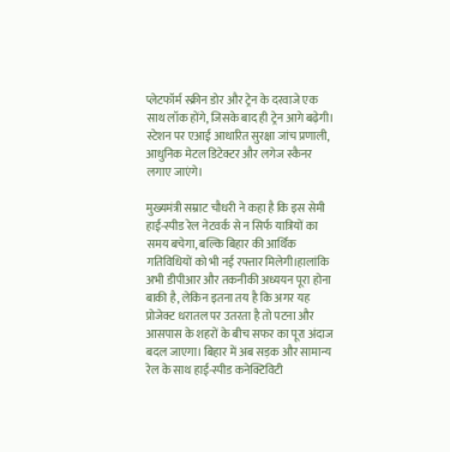प्लेटफॉर्म स्क्रीन डोर और ट्रेन के दरवाजे एक साथ लॉक होंगे, जिसके बाद ही ट्रेन आगे बढ़ेगी। स्टेशन पर एआई आधारित सुरक्षा जांच प्रणाली, आधुनिक मेटल डिटेक्टर और लगेज स्कैनर लगाए जाएंगे।

मुख्यमंत्री सम्राट चौधरी ने कहा है कि इस सेमी हाई-स्पीड रेल नेटवर्क से न सिर्फ यात्रियों का समय बचेगा, बल्कि बिहार की आर्थिक गतिविधियों को भी नई रफ्तार मिलेगी।हालांकि अभी डीपीआर और तकनीकी अध्ययन पूरा होना बाकी है, लेकिन इतना तय है कि अगर यह प्रोजेक्ट धरातल पर उतरता है तो पटना और आसपास के शहरों के बीच सफर का पूरा अंदाज बदल जाएगा। बिहार में अब सड़क और सामान्य रेल के साथ हाई-स्पीड कनेक्टिविटी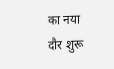का नया दौर शुरू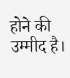होने की उम्मीद है।